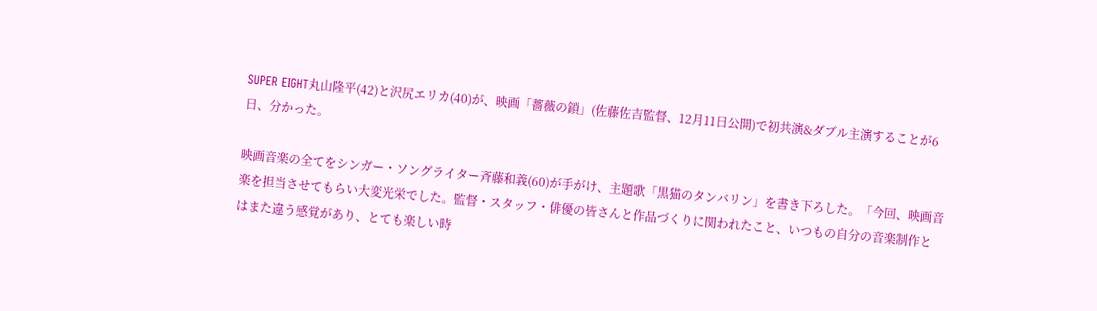SUPER EIGHT丸山隆平(42)と沢尻エリカ(40)が、映画「薔薇の鎖」(佐藤佐吉監督、12月11日公開)で初共演&ダブル主演することが6日、分かった。

映画音楽の全てをシンガー・ソングライター斉藤和義(60)が手がけ、主題歌「黒猫のタンバリン」を書き下ろした。「今回、映画音楽を担当させてもらい大変光栄でした。監督・スタッフ・俳優の皆さんと作品づくりに関われたこと、いつもの自分の音楽制作とはまた違う感覚があり、とても楽しい時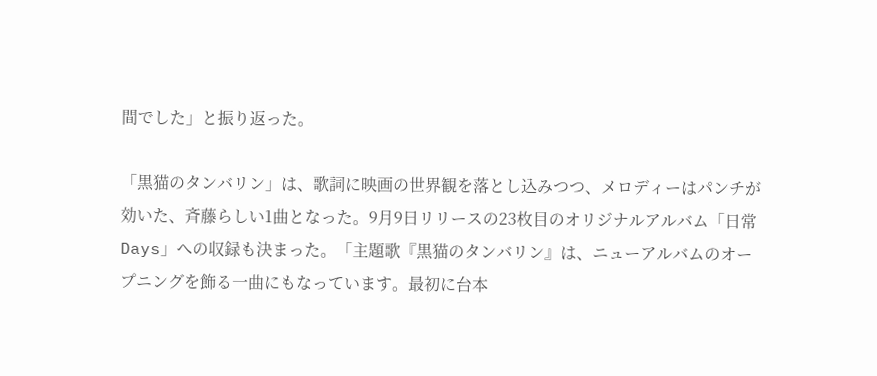間でした」と振り返った。

「黒猫のタンバリン」は、歌詞に映画の世界観を落とし込みつつ、メロディーはパンチが効いた、斉藤らしい1曲となった。9月9日リリースの23枚目のオリジナルアルバム「日常Days」への収録も決まった。「主題歌『黒猫のタンバリン』は、ニューアルバムのオープニングを飾る一曲にもなっています。最初に台本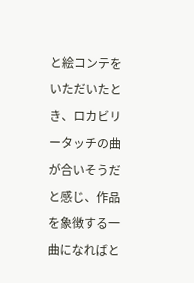と絵コンテをいただいたとき、ロカビリータッチの曲が合いそうだと感じ、作品を象徴する一曲になればと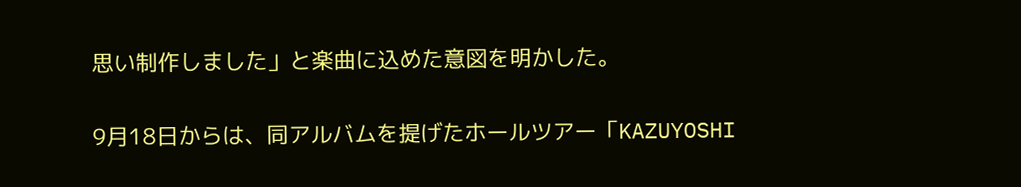思い制作しました」と楽曲に込めた意図を明かした。

9月18日からは、同アルバムを提げたホールツアー「KAZUYOSHI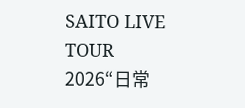SAITO LIVE TOUR 2026“日常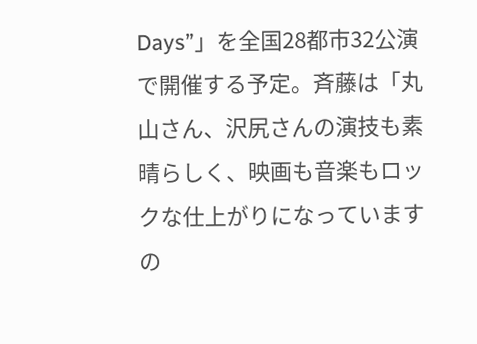Days”」を全国28都市32公演で開催する予定。斉藤は「丸山さん、沢尻さんの演技も素晴らしく、映画も音楽もロックな仕上がりになっていますの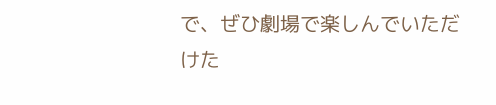で、ぜひ劇場で楽しんでいただけた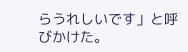らうれしいです」と呼びかけた。